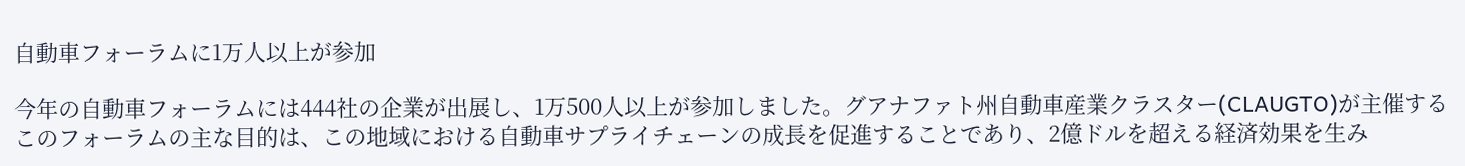自動車フォーラムに1万人以上が参加

今年の自動車フォーラムには444社の企業が出展し、1万500人以上が参加しました。グアナファト州自動車産業クラスター(CLAUGTO)が主催するこのフォーラムの主な目的は、この地域における自動車サプライチェーンの成長を促進することであり、2億ドルを超える経済効果を生み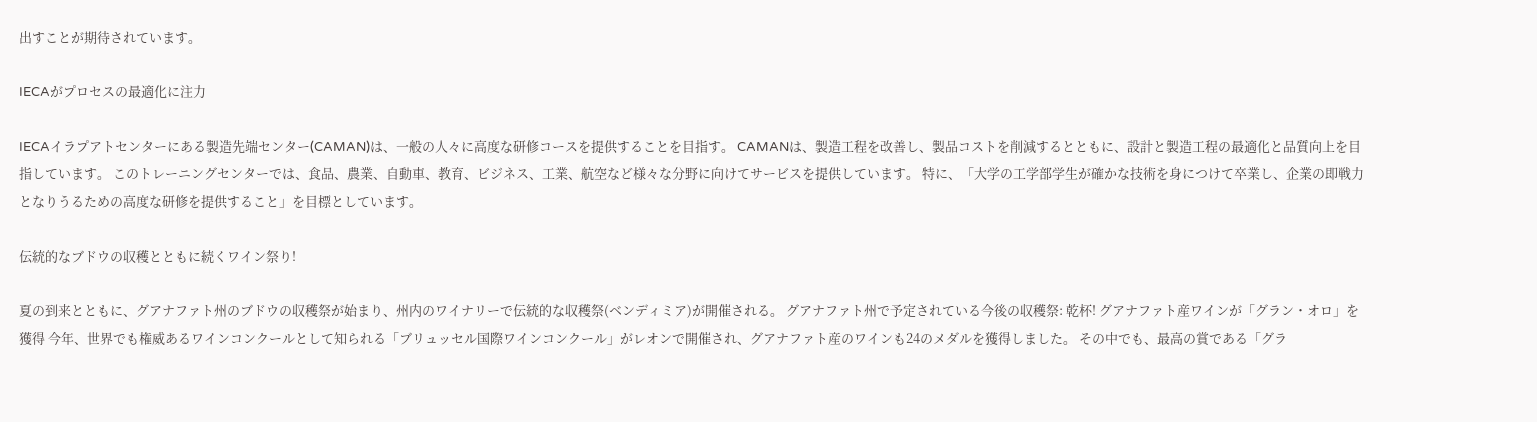出すことが期待されています。

IECAがプロセスの最適化に注力

IECAイラプアトセンターにある製造先端センター(CAMAN)は、一般の人々に高度な研修コースを提供することを目指す。 CAMANは、製造工程を改善し、製品コストを削減するとともに、設計と製造工程の最適化と品質向上を目指しています。 このトレーニングセンターでは、食品、農業、自動車、教育、ビジネス、工業、航空など様々な分野に向けてサービスを提供しています。 特に、「大学の工学部学生が確かな技術を身につけて卒業し、企業の即戦力となりうるための高度な研修を提供すること」を目標としています。

伝統的なブドウの収穫とともに続くワイン祭り!

夏の到来とともに、グアナファト州のブドウの収穫祭が始まり、州内のワイナリーで伝統的な収穫祭(ベンディミア)が開催される。 グアナファト州で予定されている今後の収穫祭: 乾杯! グアナファト産ワインが「グラン・オロ」を獲得 今年、世界でも権威あるワインコンクールとして知られる「ブリュッセル国際ワインコンクール」がレオンで開催され、グアナファト産のワインも24のメダルを獲得しました。 その中でも、最高の賞である「グラ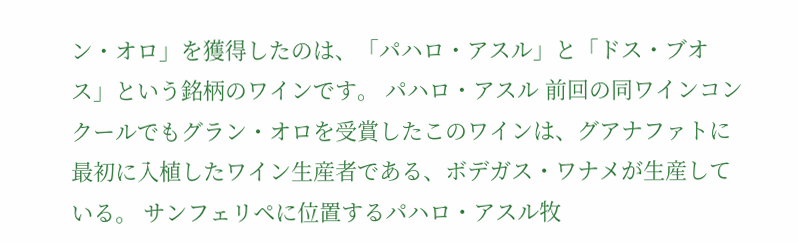ン・オロ」を獲得したのは、「パハロ・アスル」と「ドス・ブオス」という銘柄のワインです。 パハロ・アスル 前回の同ワインコンクールでもグラン・オロを受賞したこのワインは、グアナファトに最初に入植したワイン生産者である、ボデガス・ワナメが生産している。 サンフェリペに位置するパハロ・アスル牧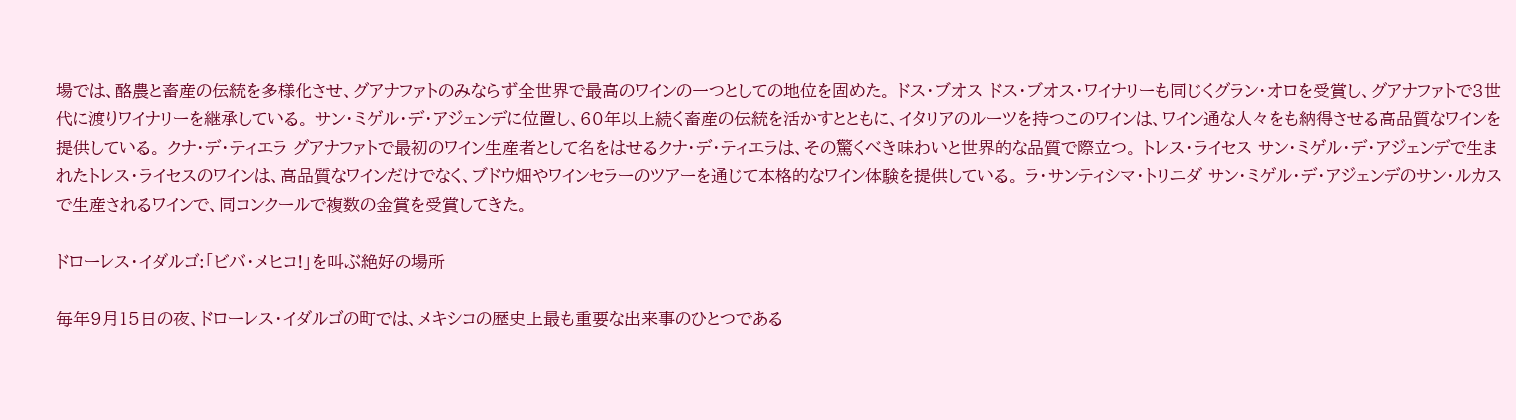場では、酪農と畜産の伝統を多様化させ、グアナファトのみならず全世界で最高のワインの一つとしての地位を固めた。 ドス・ブオス ドス・ブオス・ワイナリーも同じくグラン・オロを受賞し、グアナファトで3世代に渡りワイナリーを継承している。 サン・ミゲル・デ・アジェンデに位置し、60年以上続く畜産の伝統を活かすとともに、イタリアのルーツを持つこのワインは、ワイン通な人々をも納得させる高品質なワインを提供している。 クナ・デ・ティエラ グアナファトで最初のワイン生産者として名をはせるクナ・デ・ティエラは、その驚くべき味わいと世界的な品質で際立つ。 トレス・ライセス サン・ミゲル・デ・アジェンデで生まれたトレス・ライセスのワインは、高品質なワインだけでなく、ブドウ畑やワインセラーのツアーを通じて本格的なワイン体験を提供している。 ラ・サンティシマ・トリニダ サン・ミゲル・デ・アジェンデのサン・ルカスで生産されるワインで、同コンクールで複数の金賞を受賞してきた。

ドローレス・イダルゴ:「ビバ・メヒコ!」を叫ぶ絶好の場所

毎年9月15日の夜、ドローレス・イダルゴの町では、メキシコの歴史上最も重要な出来事のひとつである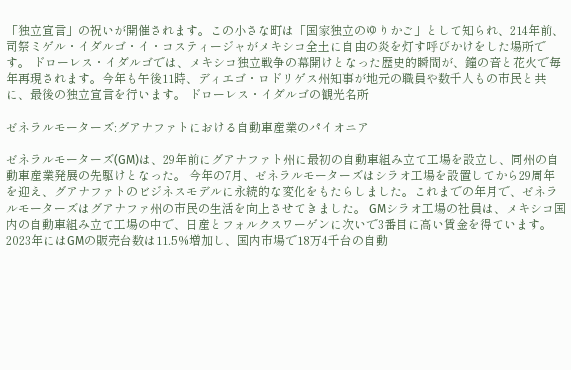「独立宣言」の祝いが開催されます。この小さな町は「国家独立のゆりかご」として知られ、214年前、司祭ミゲル・イダルゴ・イ・コスティージャがメキシコ全土に自由の炎を灯す呼びかけをした場所です。 ドローレス・イダルゴでは、メキシコ独立戦争の幕開けとなった歴史的瞬間が、鐘の音と花火で毎年再現されます。今年も午後11時、ディエゴ・ロドリゲス州知事が地元の職員や数千人もの市民と共に、最後の独立宣言を行います。 ドローレス・イダルゴの観光名所

ゼネラルモーターズ:グアナファトにおける自動車産業のパイオニア

ゼネラルモーターズ(GM)は、29年前にグアナファト州に最初の自動車組み立て工場を設立し、同州の自動車産業発展の先駆けとなった。 今年の7月、ゼネラルモーターズはシラオ工場を設置してから29周年を迎え、グアナファトのビジネスモデルに永続的な変化をもたらしました。これまでの年月で、ゼネラルモーターズはグアナファ州の市民の生活を向上させてきました。 GMシラオ工場の社員は、メキシコ国内の自動車組み立て工場の中で、日産とフォルクスワーゲンに次いで3番目に高い賃金を得ています。 2023年にはGMの販売台数は11.5%増加し、国内市場で18万4千台の自動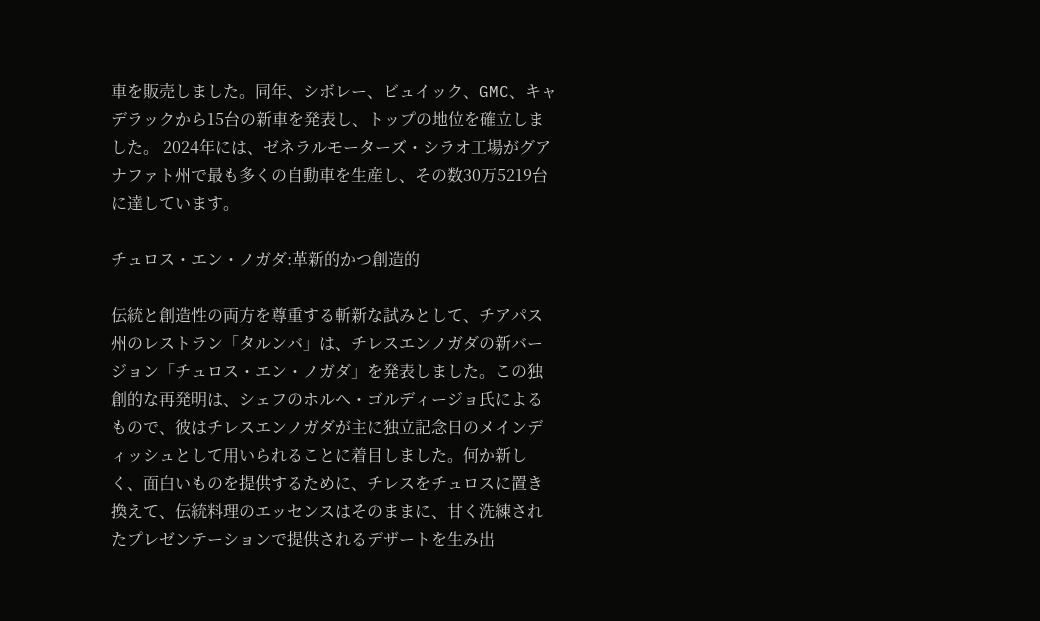車を販売しました。同年、シボレー、ビュイック、GMC、キャデラックから15台の新車を発表し、トップの地位を確立しました。 2024年には、ゼネラルモーターズ・シラオ工場がグアナファト州で最も多くの自動車を生産し、その数30万5219台に達しています。

チュロス・エン・ノガダ:革新的かつ創造的

伝統と創造性の両方を尊重する斬新な試みとして、チアパス州のレストラン「タルンバ」は、チレスエンノガダの新バージョン「チュロス・エン・ノガダ」を発表しました。この独創的な再発明は、シェフのホルヘ・ゴルディージョ氏によるもので、彼はチレスエンノガダが主に独立記念日のメインディッシュとして用いられることに着目しました。何か新しく、面白いものを提供するために、チレスをチュロスに置き換えて、伝統料理のエッセンスはそのままに、甘く洗練されたプレゼンテーションで提供されるデザートを生み出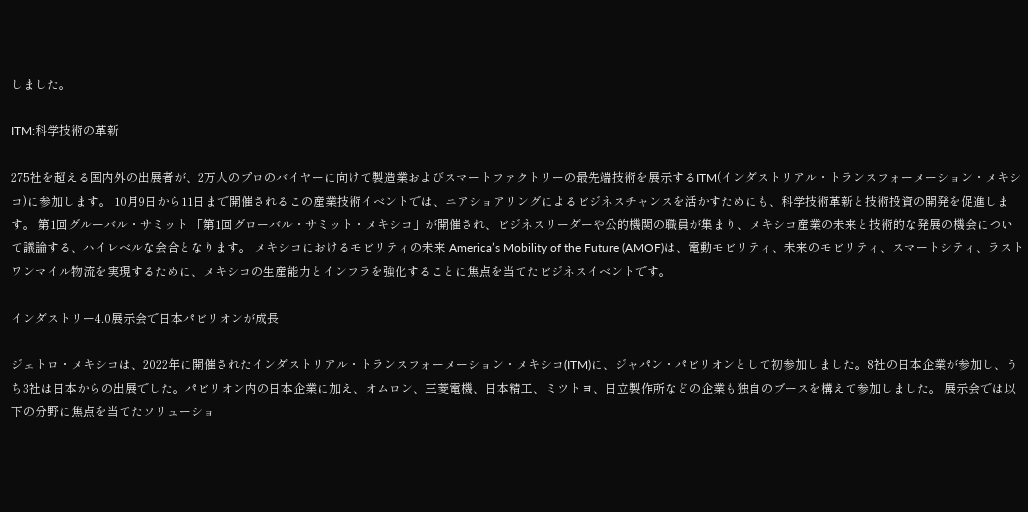しました。

ITM:科学技術の革新

275社を超える国内外の出展者が、2万人のプロのバイヤーに向けて製造業およびスマートファクトリーの最先端技術を展示するITM(インダストリアル・トランスフォーメーション・メキシコ)に参加します。 10月9日から11日まで開催されるこの産業技術イベントでは、ニアショアリングによるビジネスチャンスを活かすためにも、科学技術革新と技術投資の開発を促進します。 第1回グルーバル・サミット 「第1回グローバル・サミット・メキシコ」が開催され、ビジネスリーダーや公的機関の職員が集まり、メキシコ産業の未来と技術的な発展の機会について議論する、ハイレベルな会合となります。 メキシコにおけるモビリティの未来 America’s Mobility of the Future (AMOF)は、電動モビリティ、未来のモビリティ、スマートシティ、ラストワンマイル物流を実現するために、メキシコの生産能力とインフラを強化することに焦点を当てたビジネスイベントです。

インダストリー4.0展示会で日本パビリオンが成長

ジェトロ・メキシコは、2022年に開催されたインダストリアル・トランスフォーメーション・メキシコ(ITM)に、ジャパン・パビリオンとして初参加しました。8社の日本企業が参加し、うち3社は日本からの出展でした。パビリオン内の日本企業に加え、オムロン、三菱電機、日本精工、ミツトヨ、日立製作所などの企業も独自のブースを構えて参加しました。 展示会では以下の分野に焦点を当てたソリューショ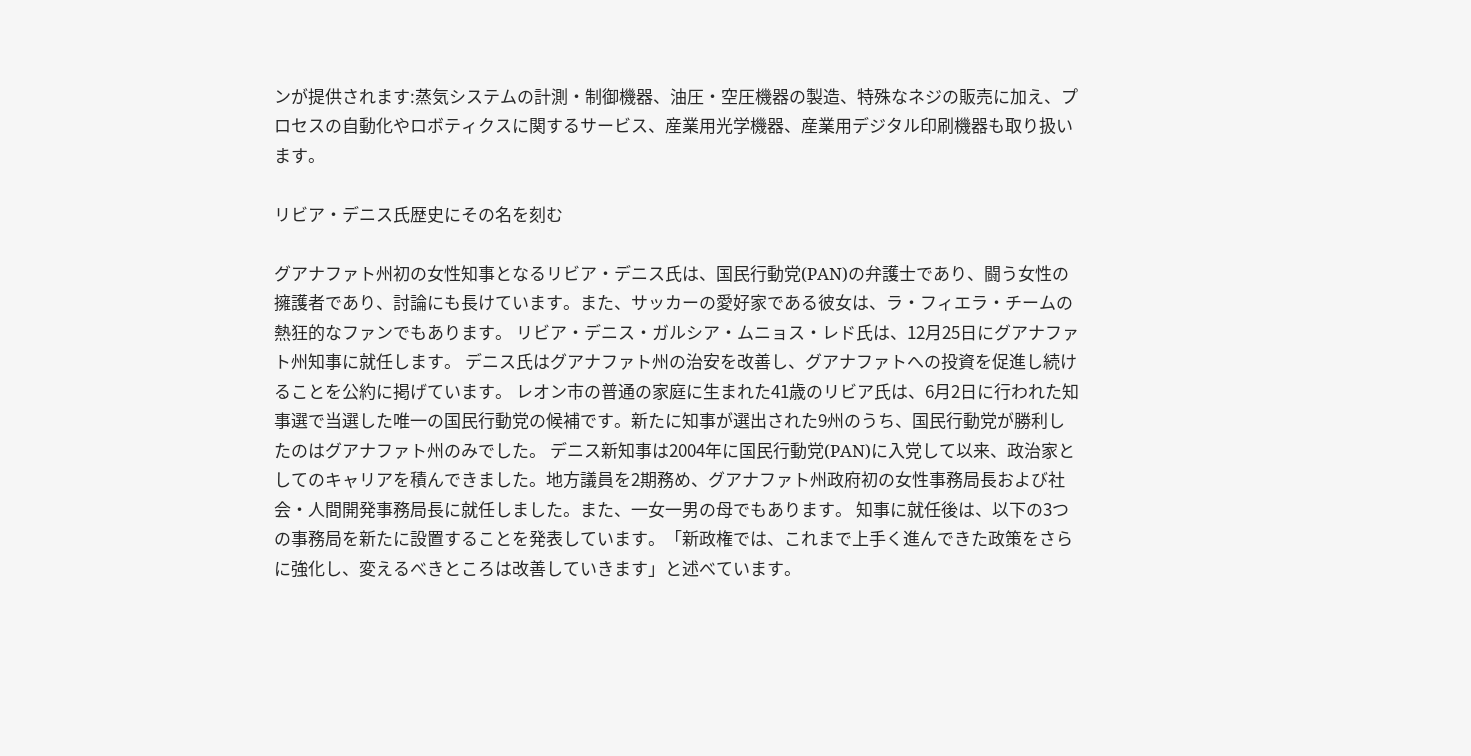ンが提供されます:蒸気システムの計測・制御機器、油圧・空圧機器の製造、特殊なネジの販売に加え、プロセスの自動化やロボティクスに関するサービス、産業用光学機器、産業用デジタル印刷機器も取り扱います。

リビア・デニス氏歴史にその名を刻む

グアナファト州初の女性知事となるリビア・デニス氏は、国民行動党(PAN)の弁護士であり、闘う女性の擁護者であり、討論にも長けています。また、サッカーの愛好家である彼女は、ラ・フィエラ・チームの熱狂的なファンでもあります。 リビア・デニス・ガルシア・ムニョス・レド氏は、12月25日にグアナファト州知事に就任します。 デニス氏はグアナファト州の治安を改善し、グアナファトへの投資を促進し続けることを公約に掲げています。 レオン市の普通の家庭に生まれた41歳のリビア氏は、6月2日に行われた知事選で当選した唯一の国民行動党の候補です。新たに知事が選出された9州のうち、国民行動党が勝利したのはグアナファト州のみでした。 デニス新知事は2004年に国民行動党(PAN)に入党して以来、政治家としてのキャリアを積んできました。地方議員を2期務め、グアナファト州政府初の女性事務局長および社会・人間開発事務局長に就任しました。また、一女一男の母でもあります。 知事に就任後は、以下の3つの事務局を新たに設置することを発表しています。「新政権では、これまで上手く進んできた政策をさらに強化し、変えるべきところは改善していきます」と述べています。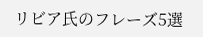リビア氏のフレーズ5選